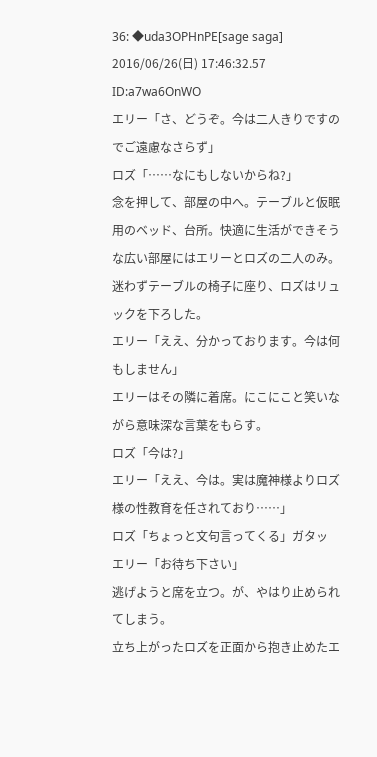36: ◆uda3OPHnPE[sage saga]
2016/06/26(日) 17:46:32.57 ID:a7wa6OnWO
エリー「さ、どうぞ。今は二人きりですのでご遠慮なさらず」
ロズ「……なにもしないからね?」
念を押して、部屋の中へ。テーブルと仮眠用のベッド、台所。快適に生活ができそうな広い部屋にはエリーとロズの二人のみ。
迷わずテーブルの椅子に座り、ロズはリュックを下ろした。
エリー「ええ、分かっております。今は何もしません」
エリーはその隣に着席。にこにこと笑いながら意味深な言葉をもらす。
ロズ「今は?」
エリー「ええ、今は。実は魔神様よりロズ様の性教育を任されており……」
ロズ「ちょっと文句言ってくる」ガタッ
エリー「お待ち下さい」
逃げようと席を立つ。が、やはり止められてしまう。
立ち上がったロズを正面から抱き止めたエ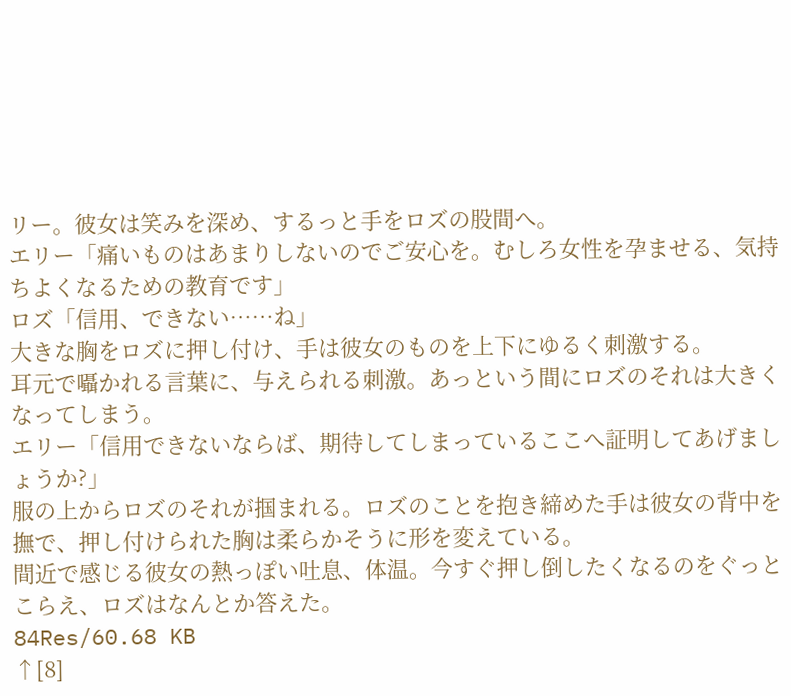リー。彼女は笑みを深め、するっと手をロズの股間へ。
エリー「痛いものはあまりしないのでご安心を。むしろ女性を孕ませる、気持ちよくなるための教育です」
ロズ「信用、できない……ね」
大きな胸をロズに押し付け、手は彼女のものを上下にゆるく刺激する。
耳元で囁かれる言葉に、与えられる刺激。あっという間にロズのそれは大きくなってしまう。
エリー「信用できないならば、期待してしまっているここへ証明してあげましょうか?」
服の上からロズのそれが掴まれる。ロズのことを抱き締めた手は彼女の背中を撫で、押し付けられた胸は柔らかそうに形を変えている。
間近で感じる彼女の熱っぽい吐息、体温。今すぐ押し倒したくなるのをぐっとこらえ、ロズはなんとか答えた。
84Res/60.68 KB
↑[8]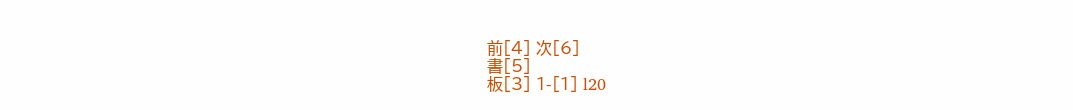前[4] 次[6]
書[5]
板[3] 1-[1] l20